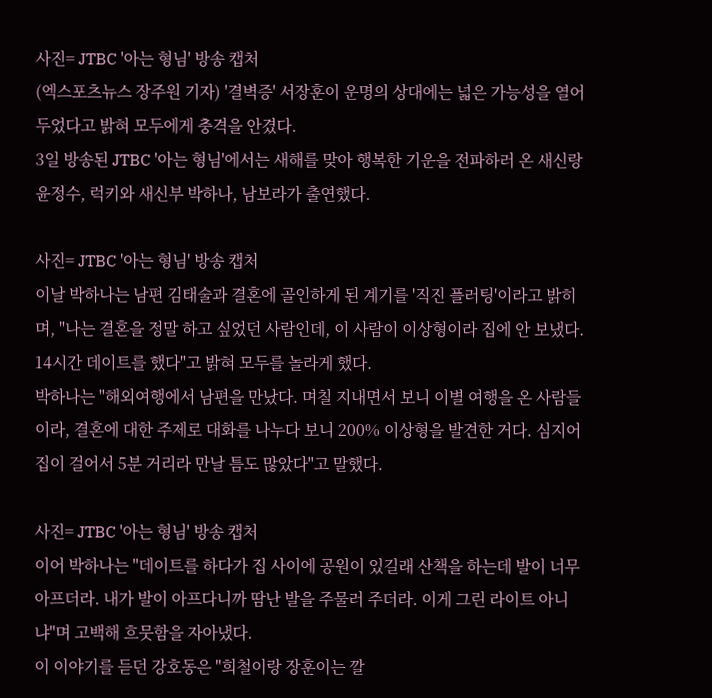사진= JTBC '아는 형님' 방송 캡처
(엑스포츠뉴스 장주원 기자) '결벽증' 서장훈이 운명의 상대에는 넓은 가능성을 열어 두었다고 밝혀 모두에게 충격을 안겼다.
3일 방송된 JTBC '아는 형님'에서는 새해를 맞아 행복한 기운을 전파하러 온 새신랑 윤정수, 럭키와 새신부 박하나, 남보라가 출연했다.

사진= JTBC '아는 형님' 방송 캡처
이날 박하나는 남편 김태술과 결혼에 골인하게 된 계기를 '직진 플러팅'이라고 밝히며, "나는 결혼을 정말 하고 싶었던 사람인데, 이 사람이 이상형이라 집에 안 보냈다. 14시간 데이트를 했다"고 밝혀 모두를 놀라게 했다.
박하나는 "해외여행에서 남편을 만났다. 며칠 지내면서 보니 이별 여행을 온 사람들이라, 결혼에 대한 주제로 대화를 나누다 보니 200% 이상형을 발견한 거다. 심지어 집이 걸어서 5분 거리라 만날 틈도 많았다"고 말했다.

사진= JTBC '아는 형님' 방송 캡처
이어 박하나는 "데이트를 하다가 집 사이에 공원이 있길래 산책을 하는데 발이 너무 아프더라. 내가 발이 아프다니까 땀난 발을 주물러 주더라. 이게 그린 라이트 아니냐"며 고백해 흐뭇함을 자아냈다.
이 이야기를 듣던 강호동은 "희철이랑 장훈이는 깔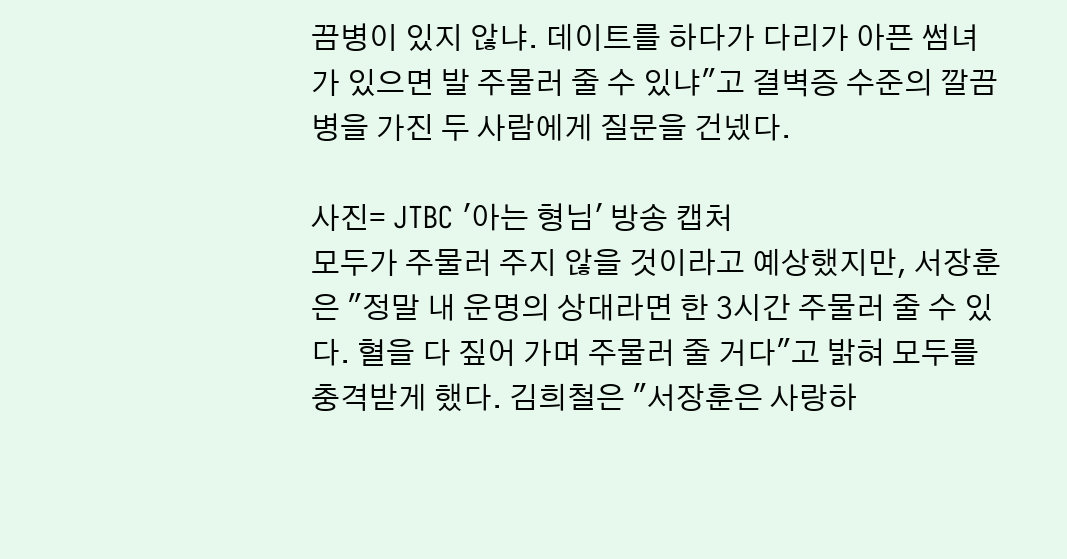끔병이 있지 않냐. 데이트를 하다가 다리가 아픈 썸녀가 있으면 발 주물러 줄 수 있냐"고 결벽증 수준의 깔끔병을 가진 두 사람에게 질문을 건넸다.

사진= JTBC '아는 형님' 방송 캡처
모두가 주물러 주지 않을 것이라고 예상했지만, 서장훈은 "정말 내 운명의 상대라면 한 3시간 주물러 줄 수 있다. 혈을 다 짚어 가며 주물러 줄 거다"고 밝혀 모두를 충격받게 했다. 김희철은 "서장훈은 사랑하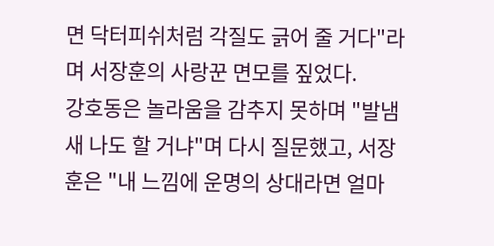면 닥터피쉬처럼 각질도 긁어 줄 거다"라며 서장훈의 사랑꾼 면모를 짚었다.
강호동은 놀라움을 감추지 못하며 "발냄새 나도 할 거냐"며 다시 질문했고, 서장훈은 "내 느낌에 운명의 상대라면 얼마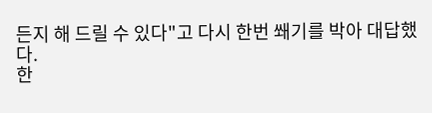든지 해 드릴 수 있다"고 다시 한번 쐐기를 박아 대답했다.
한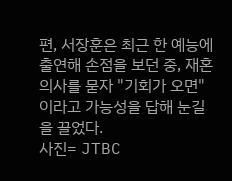편, 서장훈은 최근 한 예능에 출연해 손점을 보던 중, 재혼 의사를 묻자 "기회가 오면"이라고 가능성을 답해 눈길을 끌었다.
사진= JTBC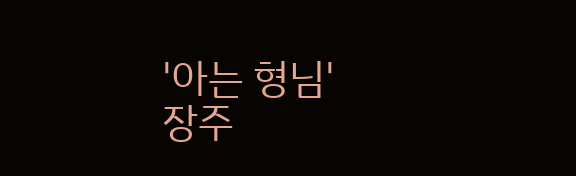'아는 형님'
장주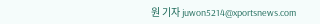원 기자 juwon5214@xportsnews.com